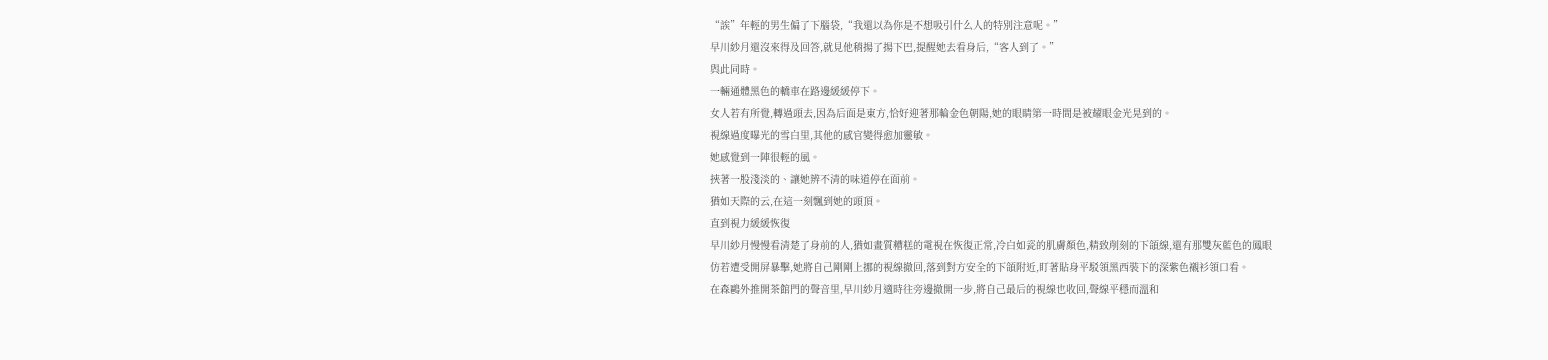“誒”年輕的男生偏了下腦袋,“我還以為你是不想吸引什么人的特別注意呢。”
早川紗月還沒來得及回答,就見他稍揚了揚下巴,提醒她去看身后,“客人到了。”
與此同時。
一輛通體黑色的轎車在路邊緩緩停下。
女人若有所覺,轉過頭去,因為后面是東方,恰好迎著那輪金色朝陽,她的眼睛第一時間是被耀眼金光晃到的。
視線過度曝光的雪白里,其他的感官變得愈加靈敏。
她感覺到一陣很輕的風。
挾著一股淺淡的、讓她辨不清的味道停在面前。
猶如天際的云,在這一刻飄到她的頭頂。
直到視力緩緩恢復
早川紗月慢慢看清楚了身前的人,猶如畫質糟糕的電視在恢復正常,冷白如瓷的肌膚顏色,精致削刻的下頜線,還有那雙灰藍色的鳳眼
仿若遭受開屏暴擊,她將自己剛剛上挪的視線撤回,落到對方安全的下頜附近,盯著貼身平駁領黑西裝下的深紫色襯衫領口看。
在森鷗外推開茶館門的聲音里,早川紗月適時往旁邊撤開一步,將自己最后的視線也收回,聲線平穩而溫和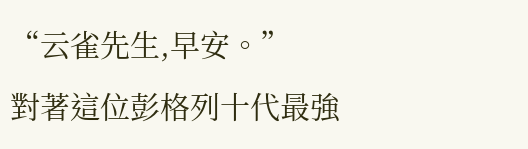“云雀先生,早安。”
對著這位彭格列十代最強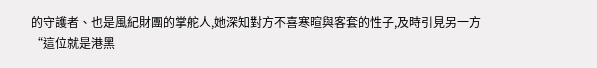的守護者、也是風紀財團的掌舵人,她深知對方不喜寒暄與客套的性子,及時引見另一方
“這位就是港黑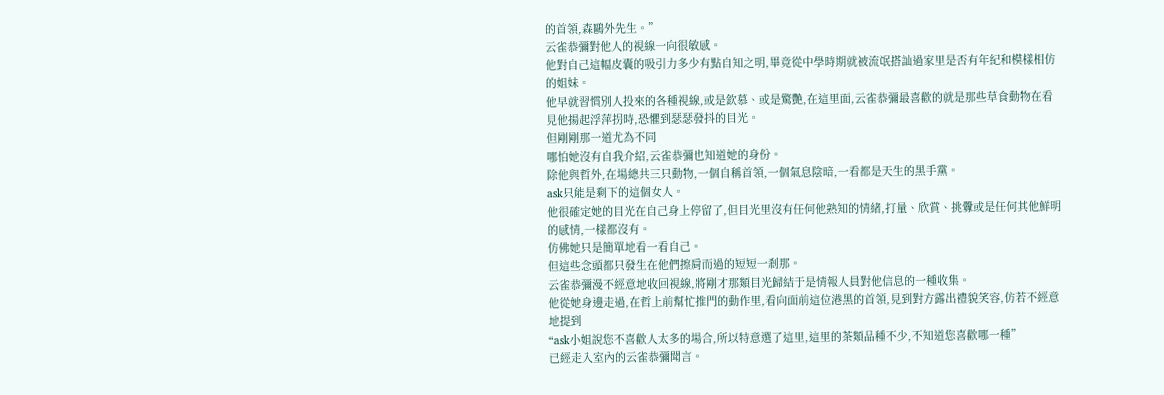的首領,森鷗外先生。”
云雀恭彌對他人的視線一向很敏感。
他對自己這幅皮囊的吸引力多少有點自知之明,畢竟從中學時期就被流氓搭訕過家里是否有年紀和模樣相仿的姐妹。
他早就習慣別人投來的各種視線,或是欽慕、或是驚艷,在這里面,云雀恭彌最喜歡的就是那些草食動物在看見他揚起浮萍拐時,恐懼到瑟瑟發抖的目光。
但剛剛那一道尤為不同
哪怕她沒有自我介紹,云雀恭彌也知道她的身份。
除他與哲外,在場總共三只動物,一個自稱首領,一個氣息陰暗,一看都是天生的黑手黨。
ask只能是剩下的這個女人。
他很確定她的目光在自己身上停留了,但目光里沒有任何他熟知的情緒,打量、欣賞、挑釁或是任何其他鮮明的感情,一樣都沒有。
仿佛她只是簡單地看一看自己。
但這些念頭都只發生在他們擦肩而過的短短一剎那。
云雀恭彌漫不經意地收回視線,將剛才那類目光歸結于是情報人員對他信息的一種收集。
他從她身邊走過,在哲上前幫忙推門的動作里,看向面前這位港黑的首領,見到對方露出禮貌笑容,仿若不經意地提到
“ask小姐說您不喜歡人太多的場合,所以特意選了這里,這里的茶類品種不少,不知道您喜歡哪一種”
已經走入室內的云雀恭彌聞言。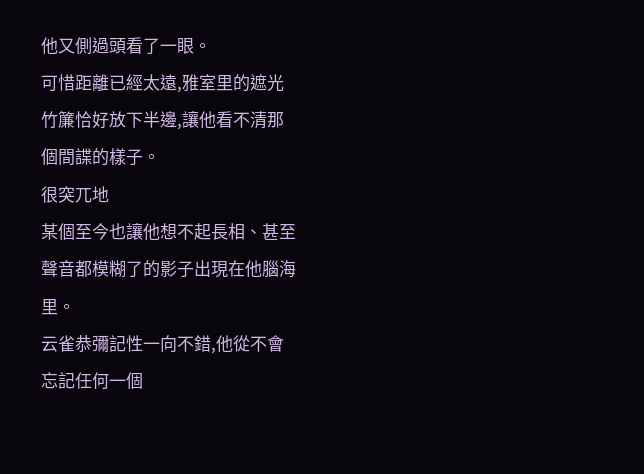他又側過頭看了一眼。
可惜距離已經太遠,雅室里的遮光竹簾恰好放下半邊,讓他看不清那個間諜的樣子。
很突兀地
某個至今也讓他想不起長相、甚至聲音都模糊了的影子出現在他腦海里。
云雀恭彌記性一向不錯,他從不會忘記任何一個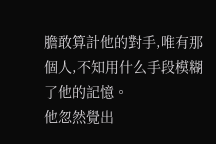膽敢算計他的對手,唯有那個人,不知用什么手段模糊了他的記憶。
他忽然覺出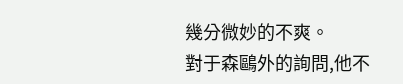幾分微妙的不爽。
對于森鷗外的詢問,他不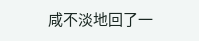咸不淡地回了一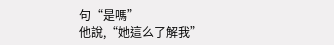句“是嗎”
他說,“她這么了解我”